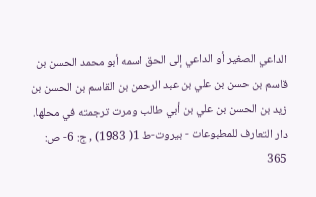الداعي الصغير أو الداعي إلى الحق اسمه أبو محمد الحسن بن قاسم بن حسن بن علي بن عبد الرحمن بن القاسم بن الحسن بن زيد بن الحسن بن علي بن أبي طالب ومرت ترجمته في محلها.
دار التعارف للمطبوعات - بيروت-ط 1( 1983) , ج: 6- ص: 365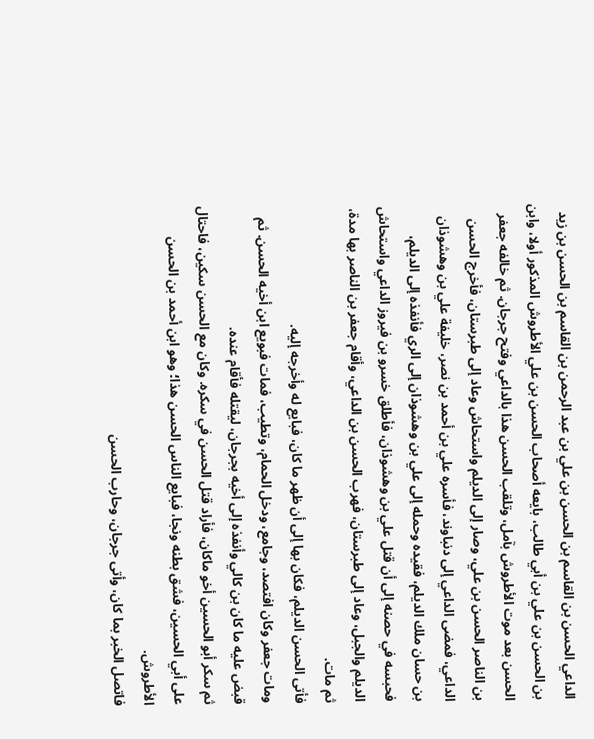الداعي الحسن بن القاسم بن الحسن بن علي بن عبد الرحمن بن القاسم بن الحسن بن زيد بن الحسن بن علي بن أبي طالب، بايعه أصحاب الحسن بن علي الأطروش المذكور أولا، وابن الحسن بعد موت الأطروش بآمل، وتلقب الحسن هذا بالداعي وفتح جرجان. ثم خالفه جعفر بن الناصر الحسن بن علي، وصار إلى الديلم واستحاش وعاد إلى طبرستان، فأخرج الحسن الداعي، فمضى الداعي إلى دنباوند، فأسره علي بن أحمد بن نصر، خليفة علي بن وهشوذان بن حسان ملك الديلم، فقيده وحمله إلى علي بن وهشوذان إلى الري فأنفذه إلى الديلم، فحبسه في حصنه إلى أن قتل علي بن وهشوذان، فأطلق خسرو بن فيروز الداعي واستحاش الديلم والجبل، وعاد إلى طبرستان، فهرب الحسن بن الداعي، وأقام جعفر بن الناصر بها مدة، ثم مات.
فأتى الحسن الديلم، فكان بها إلى أن ظهر ما كان، فبايع له وأخرجه إليه.
ومات جعفر وكان افتصد، وجامع، ودخل الحمام، وتطيب، فمات فبويع ابن أخيه الحسن. ثم قبض عليه ما كان بن كالي وأنفذه إلى أخيه بجرجان، ليقتله فأقام عنده.
ثم سكر أبو الحسين أخو ماكان، فأراد قتل الحسن في سكره. وكان مع الحسن سكين، فاحتال على أبي الحسين، فشق بطنه ونجا، فبايع الناس الحسن هذا؛ وهو ابن أحمد بن الحسن الأطروش.
فاتصل الخبر بما كان، وأتى جرجان، وحارب الحسن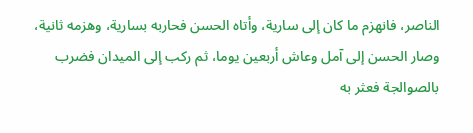الناصر، فانهزم ما كان إلى سارية، وأتاه الحسن فحاربه بسارية، وهزمه ثانية، وصار الحسن إلى آمل وعاش أربعين يوما، ثم ركب إلى الميدان فضرب بالصوالجة فعثر به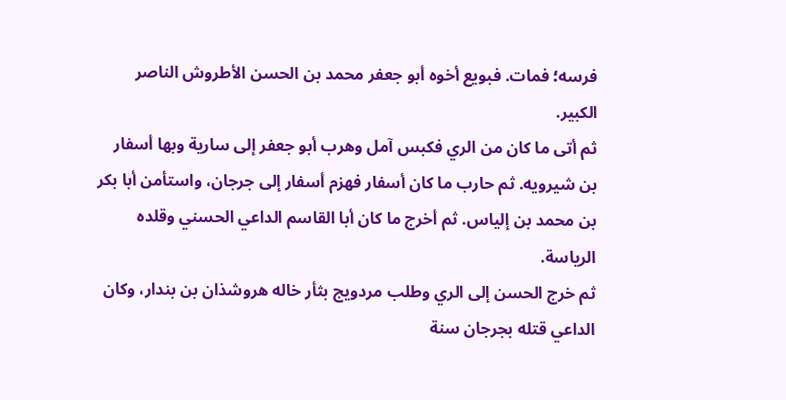فرسه؛ فمات. فبويع أخوه أبو جعفر محمد بن الحسن الأطروش الناصر الكبير.
ثم أتى ما كان من الري فكبس آمل وهرب أبو جعفر إلى سارية وبها أسفار بن شيرويه. ثم حارب ما كان أسفار فهزم أسفار إلى جرجان، واستأمن أبا بكر بن محمد بن إلياس. ثم أخرج ما كان أبا القاسم الداعي الحسني وقلده الرياسة.
ثم خرج الحسن إلى الري وطلب مردويج بثأر خاله هروشذان بن بندار، وكان الداعي قتله بجرجان سنة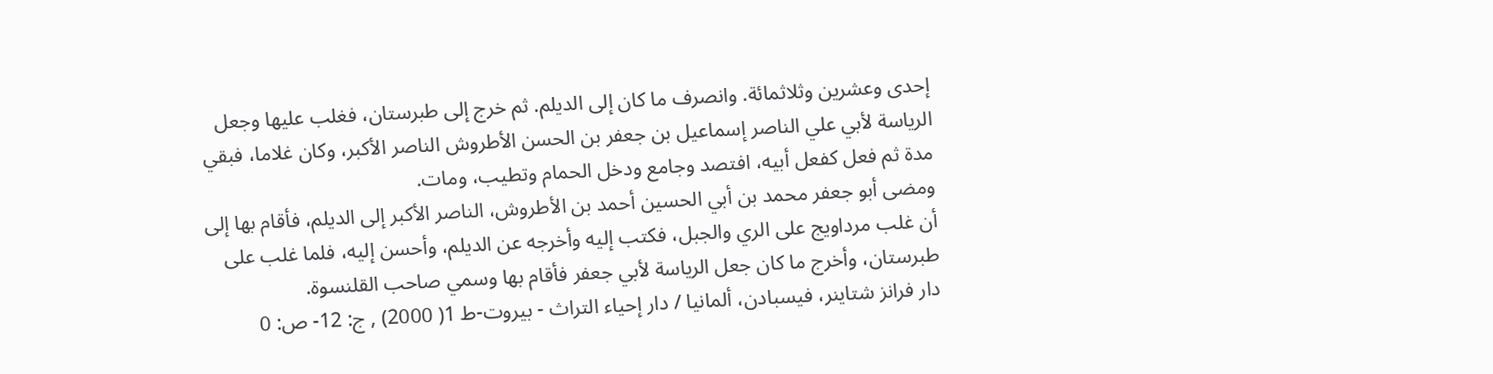إحدى وعشرين وثلاثمائة. وانصرف ما كان إلى الديلم. ثم خرج إلى طبرستان، فغلب عليها وجعل الرياسة لأبي علي الناصر إسماعيل بن جعفر بن الحسن الأطروش الناصر الأكبر، وكان غلاما، فبقي مدة ثم فعل كفعل أبيه، افتصد وجامع ودخل الحمام وتطيب، ومات.
ومضى أبو جعفر محمد بن أبي الحسين أحمد بن الأطروش، الناصر الأكبر إلى الديلم، فأقام بها إلى أن غلب مرداويج على الري والجبل، فكتب إليه وأخرجه عن الديلم، وأحسن إليه، فلما غلب على طبرستان، وأخرج ما كان جعل الرياسة لأبي جعفر فأقام بها وسمي صاحب القلنسوة.
دار فرانز شتاينر، فيسبادن، ألمانيا / دار إحياء التراث - بيروت-ط 1( 2000) , ج: 12- ص: 0